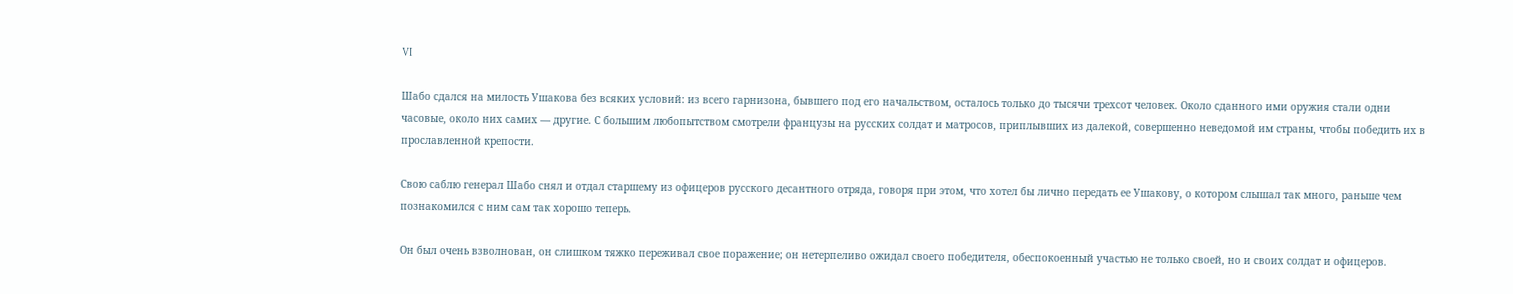VI

Шабо сдался на милость Ушакова без всяких условий: из всего гарнизона, бывшего под его начальством, осталось только до тысячи трехсот человек. Около сданного ими оружия стали одни часовые, около них самих — другие. С большим любопытством смотрели французы на русских солдат и матросов, приплывших из далекой, совершенно неведомой им страны, чтобы победить их в прославленной крепости.

Свою саблю генерал Шабо снял и отдал старшему из офицеров русского десантного отряда, говоря при этом, что хотел бы лично передать ее Ушакову, о котором слышал так много, раньше чем познакомился с ним сам так хорошо теперь.

Он был очень взволнован, он слишком тяжко переживал свое поражение; он нетерпеливо ожидал своего победителя, обеспокоенный участью не только своей, но и своих солдат и офицеров.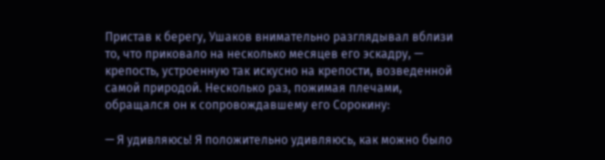Пристав к берегу, Ушаков внимательно разглядывал вблизи то, что приковало на несколько месяцев его эскадру, — крепость, устроенную так искусно на крепости, возведенной самой природой. Несколько раз, пожимая плечами, обращался он к сопровождавшему его Сорокину:

— Я удивляюсь! Я положительно удивляюсь, как можно было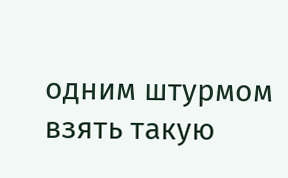одним штурмом взять такую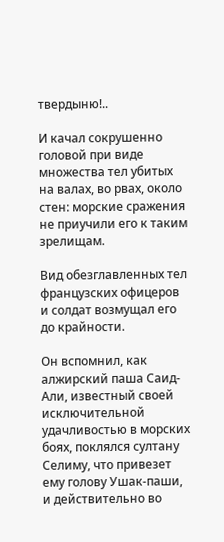твердыню!..

И качал сокрушенно головой при виде множества тел убитых на валах, во рвах, около стен: морские сражения не приучили его к таким зрелищам.

Вид обезглавленных тел французских офицеров и солдат возмущал его до крайности.

Он вспомнил, как алжирский паша Саид-Али, известный своей исключительной удачливостью в морских боях, поклялся султану Селиму, что привезет ему голову Ушак-паши, и действительно во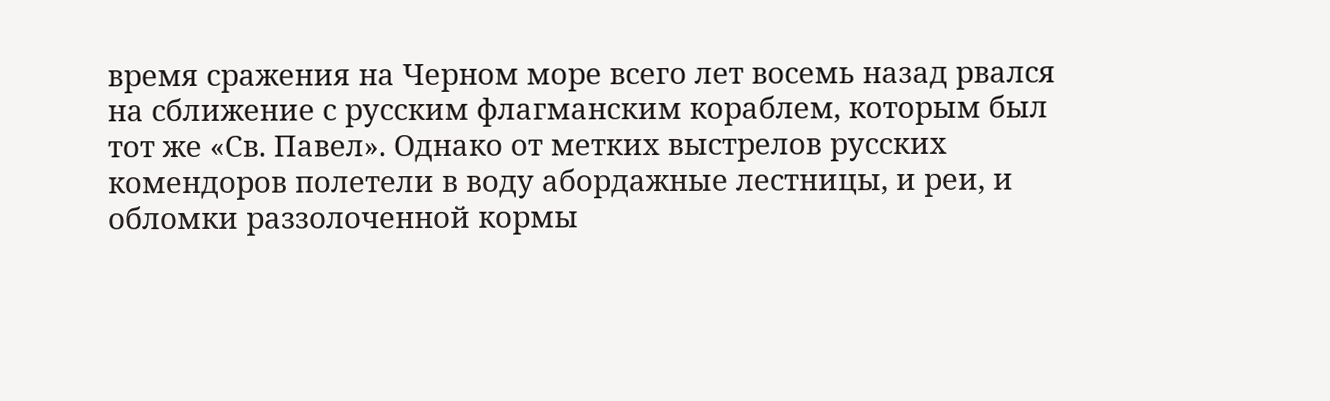время сражения на Черном море всего лет восемь назад рвался на сближение с русским флагманским кораблем, которым был тот же «Св. Павел». Однако от метких выстрелов русских комендоров полетели в воду абордажные лестницы, и реи, и обломки раззолоченной кормы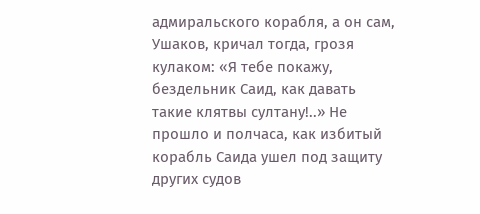адмиральского корабля, а он сам, Ушаков, кричал тогда, грозя кулаком: «Я тебе покажу, бездельник Саид, как давать такие клятвы султану!..» Не прошло и полчаса, как избитый корабль Саида ушел под защиту других судов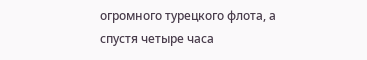огромного турецкого флота, а спустя четыре часа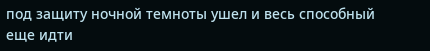под защиту ночной темноты ушел и весь способный еще идти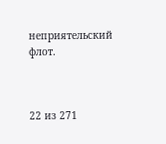неприятельский флот.



22 из 271